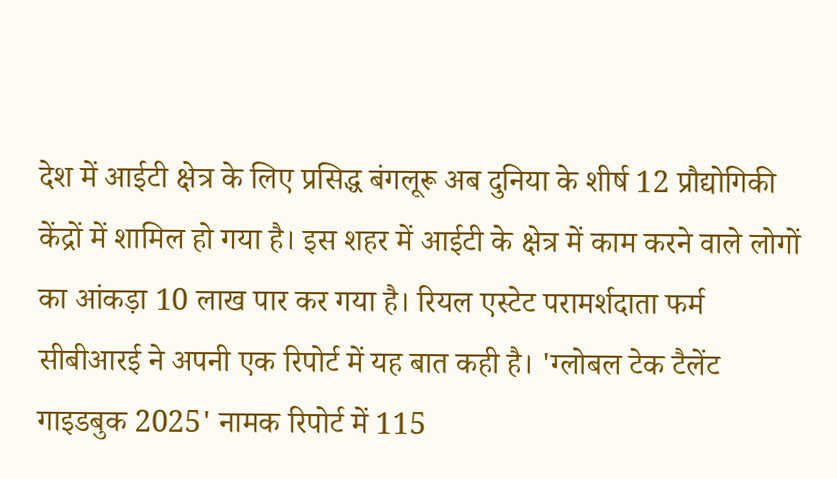देश में आईटी क्षेत्र के लिए प्रसिद्ध बंगलूरू अब दुनिया के शीर्ष 12 प्रौद्योगिकी केंद्रों में शामिल हो गया है। इस शहर में आईटी के क्षेत्र में काम करने वाले लोगों का आंकड़ा 10 लाख पार कर गया है। रियल एस्टेट परामर्शदाता फर्म सीबीआरई ने अपनी एक रिपोर्ट में यह बात कही है। 'ग्लोबल टेक टैलेंट गाइडबुक 2025' नामक रिपोर्ट में 115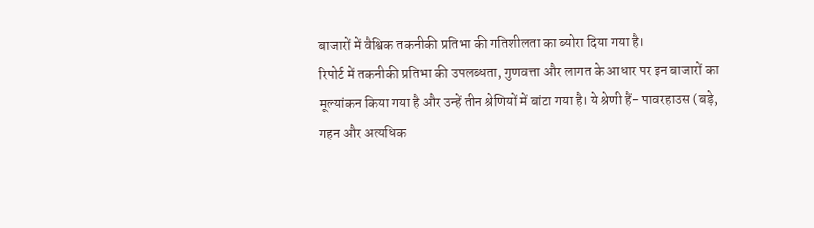बाजारों में वैश्विक तकनीकी प्रतिभा की गतिशीलता का ब्योरा दिया गया है।
रिपोर्ट में तकनीकी प्रतिभा की उपलब्धता, गुणवत्ता और लागत के आधार पर इन बाजारों का मूल्यांकन किया गया है और उन्हें तीन श्रेणियों में बांटा गया है। ये श्रेणी हैं- पावरहाउस (बड़े, गहन और अत्यधिक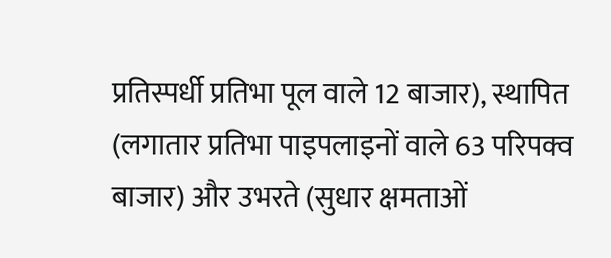प्रतिस्पर्धी प्रतिभा पूल वाले 12 बाजार), स्थापित (लगातार प्रतिभा पाइपलाइनों वाले 63 परिपक्व बाजार) और उभरते (सुधार क्षमताओं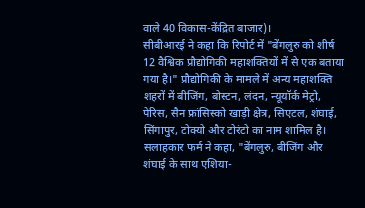वाले 40 विकास-केंद्रित बाजार)।
सीबीआरई ने कहा कि रिपोर्ट में "बेंगलुरु को शीर्ष 12 वैश्विक प्रौद्योगिकी महाशक्तियों में से एक बताया गया है।" प्रौद्योगिकी के मामले में अन्य महाशक्ति शहरों में बीजिंग, बोस्टन, लंदन, न्यूयॉर्क मेट्रो, पेरिस, सैन फ्रांसिस्को खाड़ी क्षेत्र, सिएटल, शंघाई, सिंगापुर, टोक्यो और टोरंटो का नाम शामिल है।
सलाहकार फर्म ने कहा, "बेंगलुरु, बीजिंग और शंघाई के साथ एशिया-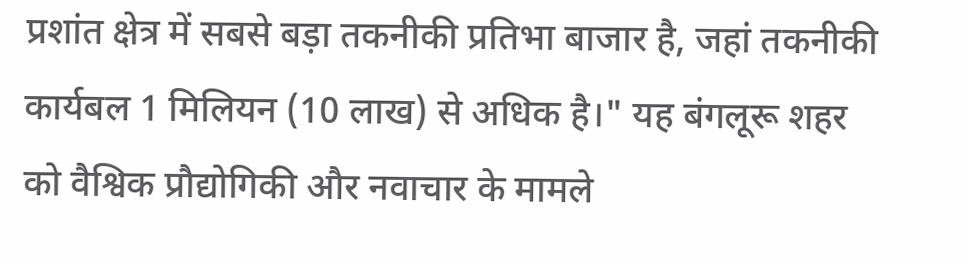प्रशांत क्षेत्र में सबसे बड़ा तकनीकी प्रतिभा बाजार है, जहां तकनीकी कार्यबल 1 मिलियन (10 लाख) से अधिक है।" यह बंगलूरू शहर को वैश्विक प्रौद्योगिकी और नवाचार के मामले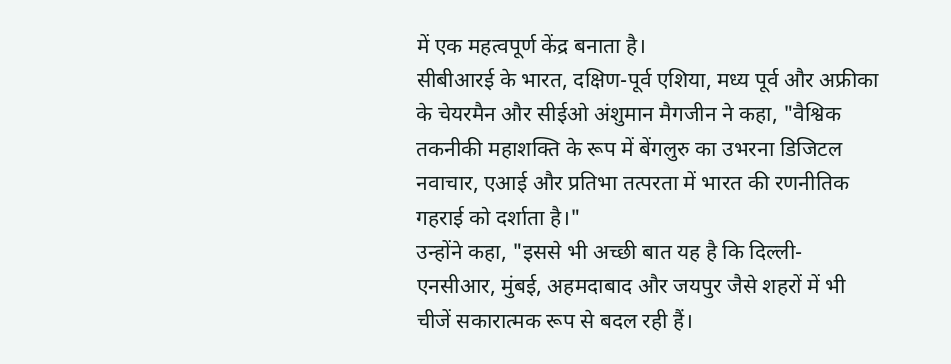में एक महत्वपूर्ण केंद्र बनाता है।
सीबीआरई के भारत, दक्षिण-पूर्व एशिया, मध्य पूर्व और अफ्रीका के चेयरमैन और सीईओ अंशुमान मैगजीन ने कहा, "वैश्विक तकनीकी महाशक्ति के रूप में बेंगलुरु का उभरना डिजिटल नवाचार, एआई और प्रतिभा तत्परता में भारत की रणनीतिक गहराई को दर्शाता है।"
उन्होंने कहा, "इससे भी अच्छी बात यह है कि दिल्ली-एनसीआर, मुंबई, अहमदाबाद और जयपुर जैसे शहरों में भी चीजें सकारात्मक रूप से बदल रही हैं।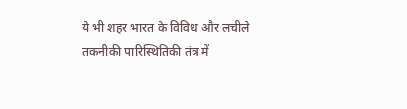ये भी शहर भारत के विविध और लचीले तकनीकी पारिस्थितिकी तंत्र में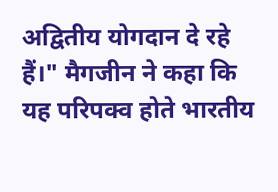अद्वितीय योगदान दे रहे हैं।" मैगजीन ने कहा कि यह परिपक्व होते भारतीय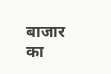बाजार का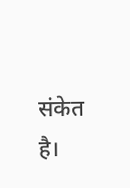संकेत है।